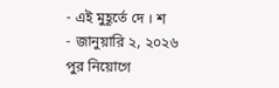- এই মুহূর্তে দে । শ
- জানুয়ারি ২, ২০২৬
পুর নিয়োগে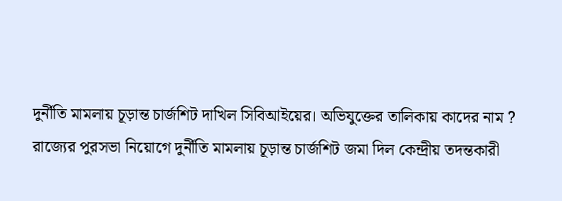দুর্নীতি মামলায় চূড়ান্ত চার্জশিট দাখিল সিবিআইয়ের। অভিযুক্তের তালিকায় কাদের নাম ?
রাজ্যের পুরসভা নিয়োগে দুর্নীতি মামলায় চূড়ান্ত চার্জশিট জমা দিল কেন্দ্রীয় তদন্তকারী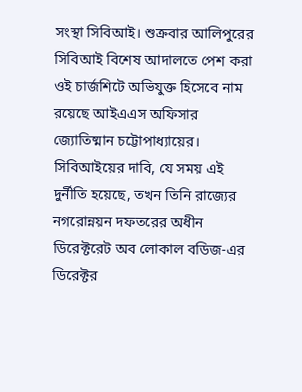সংস্থা সিবিআই। শুক্রবার আলিপুরের সিবিআই বিশেষ আদালতে পেশ করা ওই চার্জশিটে অভিযুক্ত হিসেবে নাম রয়েছে আইএএস অফিসার জ্যোতিষ্মান চট্টোপাধ্যায়ের। সিবিআইয়ের দাবি, যে সময় এই দুর্নীতি হয়েছে, তখন তিনি রাজ্যের নগরোন্নয়ন দফতরের অধীন ডিরেক্টরেট অব লোকাল বডিজ-এর ডিরেক্টর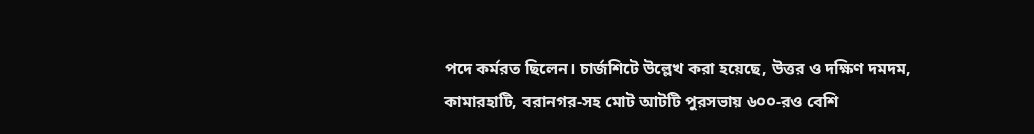পদে কর্মরত ছিলেন। চার্জশিটে উল্লেখ করা হয়েছে, উত্তর ও দক্ষিণ দমদম, কামারহাটি, বরানগর-সহ মোট আটটি পুরসভায় ৬০০-রও বেশি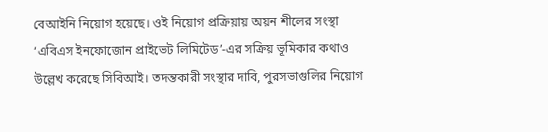বেআইনি নিয়োগ হয়েছে। ওই নিয়োগ প্রক্রিয়ায় অয়ন শীলের সংস্থা ‘এবিএস ইনফোজোন প্রাইভেট লিমিটেড’-এর সক্রিয় ভূমিকার কথাও উল্লেখ করেছে সিবিআই। তদন্তকারী সংস্থার দাবি, পুরসভাগুলির নিয়োগ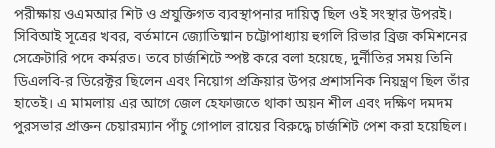পরীক্ষায় ওএমআর শিট ও প্রযুক্তিগত ব্যবস্থাপনার দায়িত্ব ছিল ওই সংস্থার উপরই।
সিবিআই সূত্রের খবর, বর্তমানে জ্যোতিষ্মান চট্টোপাধ্যায় হুগলি রিভার ব্রিজ কমিশনের সেক্রেটারি পদে কর্মরত। তবে চার্জশিটে স্পষ্ট করে বলা হয়েছে, দুর্নীতির সময় তিনি ডিএলবি-র ডিরেক্টর ছিলেন এবং নিয়োগ প্রক্রিয়ার উপর প্রশাসনিক নিয়ন্ত্রণ ছিল তাঁর হাতেই। এ মামলায় এর আগে জেল হেফাজতে থাকা অয়ন শীল এবং দক্ষিণ দমদম পুরসভার প্রাক্তন চেয়ারম্যান পাঁচু গোপাল রায়ের বিরুদ্ধে চার্জশিট পেশ করা হয়েছিল।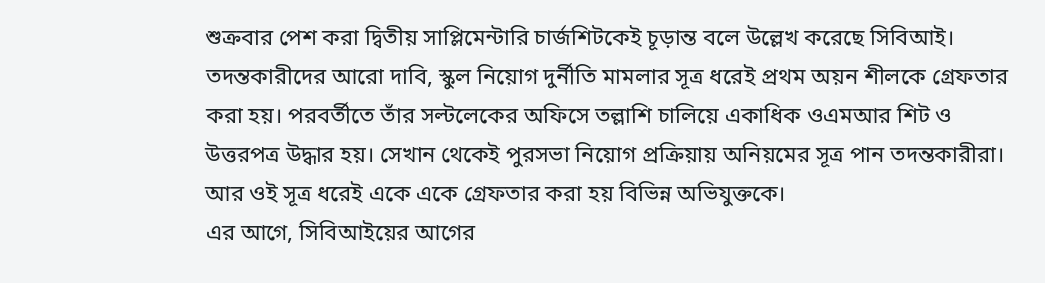শুক্রবার পেশ করা দ্বিতীয় সাপ্লিমেন্টারি চার্জশিটকেই চূড়ান্ত বলে উল্লেখ করেছে সিবিআই। তদন্তকারীদের আরো দাবি, স্কুল নিয়োগ দুর্নীতি মামলার সূত্র ধরেই প্রথম অয়ন শীলকে গ্রেফতার করা হয়। পরবর্তীতে তাঁর সল্টলেকের অফিসে তল্লাশি চালিয়ে একাধিক ওএমআর শিট ও উত্তরপত্র উদ্ধার হয়। সেখান থেকেই পুরসভা নিয়োগ প্রক্রিয়ায় অনিয়মের সূত্র পান তদন্তকারীরা। আর ওই সূত্র ধরেই একে একে গ্রেফতার করা হয় বিভিন্ন অভিযুক্তকে।
এর আগে, সিবিআইয়ের আগের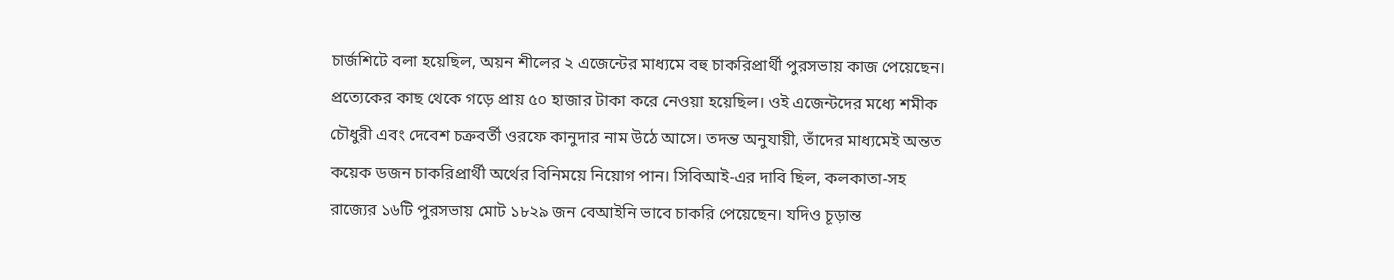চার্জশিটে বলা হয়েছিল, অয়ন শীলের ২ এজেন্টের মাধ্যমে বহু চাকরিপ্রার্থী পুরসভায় কাজ পেয়েছেন। প্রত্যেকের কাছ থেকে গড়ে প্রায় ৫০ হাজার টাকা করে নেওয়া হয়েছিল। ওই এজেন্টদের মধ্যে শমীক চৌধুরী এবং দেবেশ চক্রবর্তী ওরফে কানুদার নাম উঠে আসে। তদন্ত অনুযায়ী, তাঁদের মাধ্যমেই অন্তত কয়েক ডজন চাকরিপ্রার্থী অর্থের বিনিময়ে নিয়োগ পান। সিবিআই-এর দাবি ছিল, কলকাতা-সহ রাজ্যের ১৬টি পুরসভায় মোট ১৮২৯ জন বেআইনি ভাবে চাকরি পেয়েছেন। যদিও চূড়ান্ত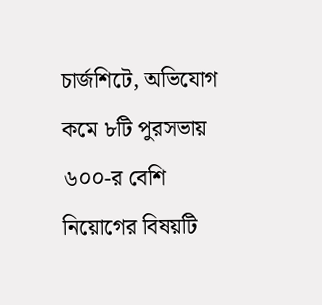চার্জশিটে, অভিযোগ কমে ৮টি পুরসভায় ৬০০-র বেশি নিয়োগের বিষয়টি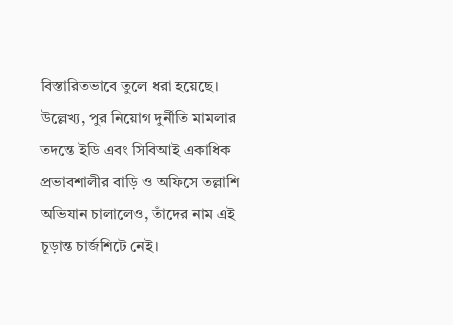বিস্তারিতভাবে তুলে ধরা হয়েছে। উল্লেখ্য, পুর নিয়োগ দুর্নীতি মামলার তদন্তে ইডি এবং সিবিআই একাধিক প্রভাবশালীর বাড়ি ও অফিসে তল্লাশি অভিযান চালালেও, তাঁদের নাম এই চূড়ান্ত চার্জশিটে নেই।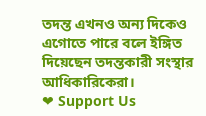তদন্ত এখনও অন্য দিকেও এগোতে পারে বলে ইঙ্গিত দিয়েছেন তদন্তকারী সংস্থার আধিকারিকেরা।
❤ Support Us